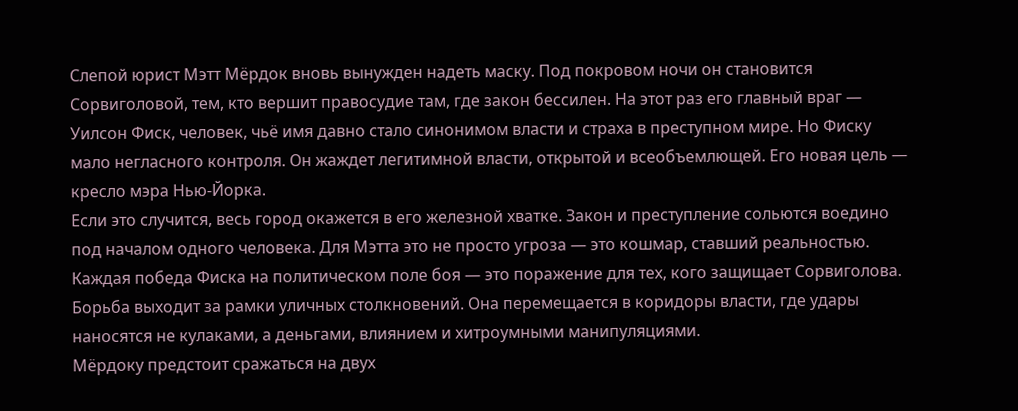Слепой юрист Мэтт Мёрдок вновь вынужден надеть маску. Под покровом ночи он становится Сорвиголовой, тем, кто вершит правосудие там, где закон бессилен. На этот раз его главный враг — Уилсон Фиск, человек, чьё имя давно стало синонимом власти и страха в преступном мире. Но Фиску мало негласного контроля. Он жаждет легитимной власти, открытой и всеобъемлющей. Его новая цель — кресло мэра Нью-Йорка.
Если это случится, весь город окажется в его железной хватке. Закон и преступление сольются воедино под началом одного человека. Для Мэтта это не просто угроза — это кошмар, ставший реальностью. Каждая победа Фиска на политическом поле боя — это поражение для тех, кого защищает Сорвиголова. Борьба выходит за рамки уличных столкновений. Она перемещается в коридоры власти, где удары наносятся не кулаками, а деньгами, влиянием и хитроумными манипуляциями.
Мёрдоку предстоит сражаться на двух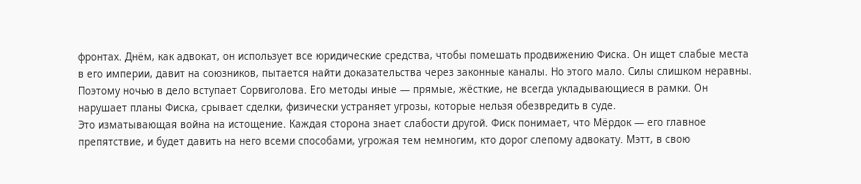фронтах. Днём, как адвокат, он использует все юридические средства, чтобы помешать продвижению Фиска. Он ищет слабые места в его империи, давит на союзников, пытается найти доказательства через законные каналы. Но этого мало. Силы слишком неравны. Поэтому ночью в дело вступает Сорвиголова. Его методы иные — прямые, жёсткие, не всегда укладывающиеся в рамки. Он нарушает планы Фиска, срывает сделки, физически устраняет угрозы, которые нельзя обезвредить в суде.
Это изматывающая война на истощение. Каждая сторона знает слабости другой. Фиск понимает, что Мёрдок — его главное препятствие, и будет давить на него всеми способами, угрожая тем немногим, кто дорог слепому адвокату. Мэтт, в свою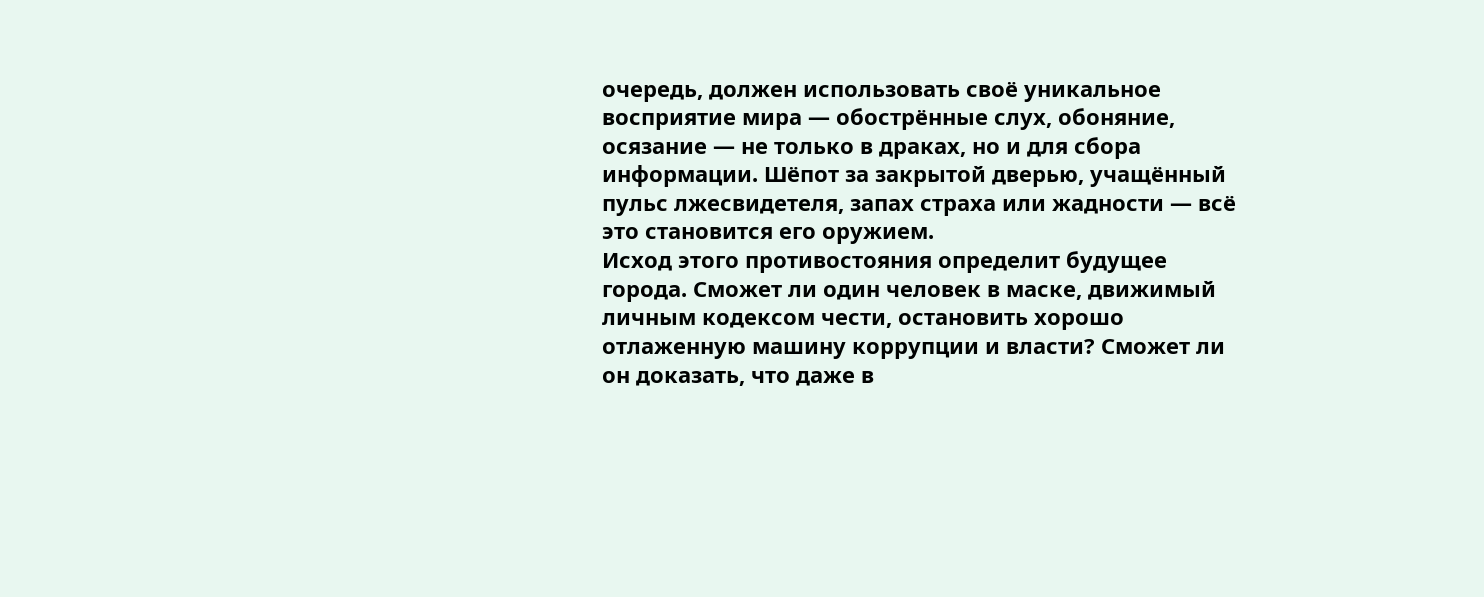очередь, должен использовать своё уникальное восприятие мира — обострённые слух, обоняние, осязание — не только в драках, но и для сбора информации. Шёпот за закрытой дверью, учащённый пульс лжесвидетеля, запах страха или жадности — всё это становится его оружием.
Исход этого противостояния определит будущее города. Сможет ли один человек в маске, движимый личным кодексом чести, остановить хорошо отлаженную машину коррупции и власти? Сможет ли он доказать, что даже в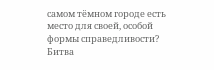самом тёмном городе есть место для своей, особой формы справедливости? Битва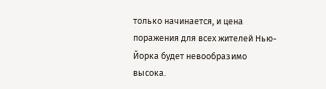только начинается, и цена поражения для всех жителей Нью-Йорка будет невообразимо высока.